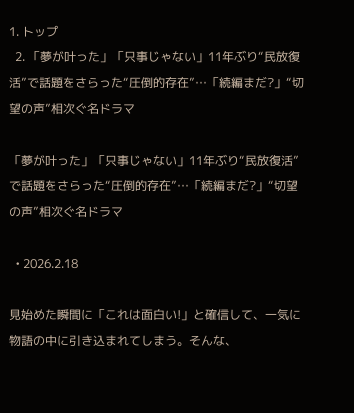1. トップ
  2. 「夢が叶った」「只事じゃない」11年ぶり“民放復活”で話題をさらった“圧倒的存在”…「続編まだ?」“切望の声”相次ぐ名ドラマ

「夢が叶った」「只事じゃない」11年ぶり“民放復活”で話題をさらった“圧倒的存在”…「続編まだ?」“切望の声”相次ぐ名ドラマ

  • 2026.2.18

見始めた瞬間に「これは面白い!」と確信して、一気に物語の中に引き込まれてしまう。そんな、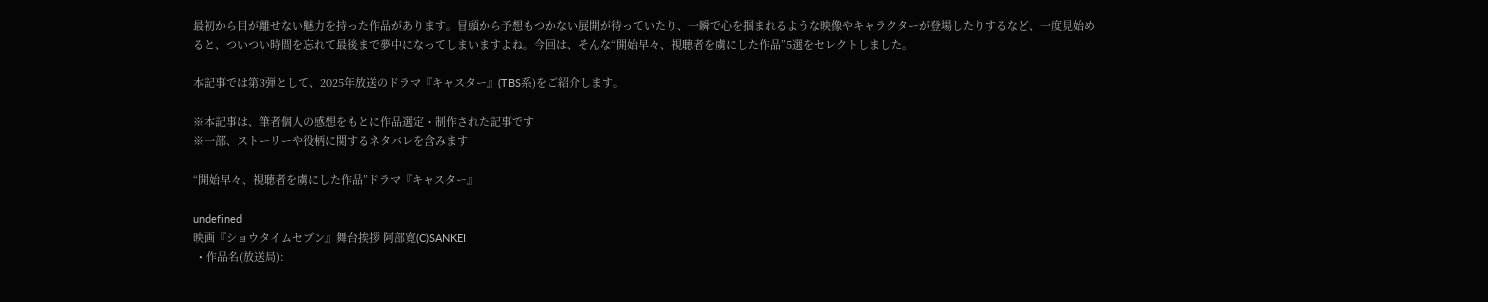最初から目が離せない魅力を持った作品があります。冒頭から予想もつかない展開が待っていたり、一瞬で心を掴まれるような映像やキャラクターが登場したりするなど、一度見始めると、ついつい時間を忘れて最後まで夢中になってしまいますよね。今回は、そんな“開始早々、視聴者を虜にした作品”5選をセレクトしました。

本記事では第3弾として、2025年放送のドラマ『キャスター』(TBS系)をご紹介します。

※本記事は、筆者個人の感想をもとに作品選定・制作された記事です
※一部、ストーリーや役柄に関するネタバレを含みます

“開始早々、視聴者を虜にした作品”ドラマ『キャスター』

undefined
映画『ショウタイムセブン』舞台挨拶 阿部寛(C)SANKEI
  • 作品名(放送局):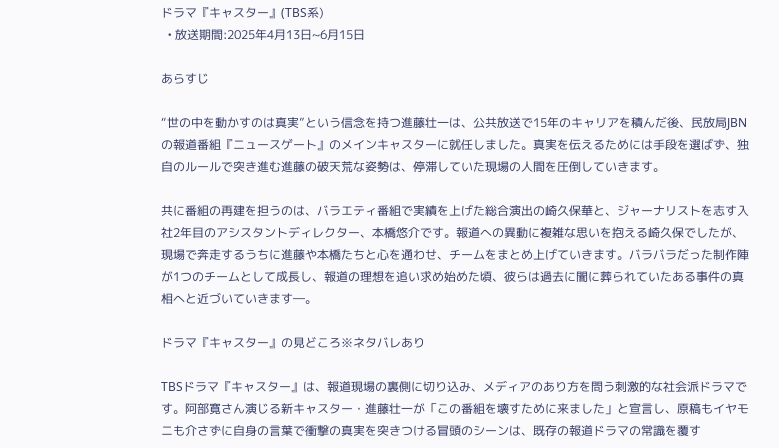ドラマ『キャスター』(TBS系)
  • 放送期間:2025年4月13日~6月15日

あらすじ

“世の中を動かすのは真実”という信念を持つ進藤壮一は、公共放送で15年のキャリアを積んだ後、民放局JBNの報道番組『ニュースゲート』のメインキャスターに就任しました。真実を伝えるためには手段を選ばず、独自のルールで突き進む進藤の破天荒な姿勢は、停滞していた現場の人間を圧倒していきます。

共に番組の再建を担うのは、バラエティ番組で実績を上げた総合演出の崎久保華と、ジャーナリストを志す入社2年目のアシスタントディレクター、本橋悠介です。報道への異動に複雑な思いを抱える崎久保でしたが、現場で奔走するうちに進藤や本橋たちと心を通わせ、チームをまとめ上げていきます。バラバラだった制作陣が1つのチームとして成長し、報道の理想を追い求め始めた頃、彼らは過去に闇に葬られていたある事件の真相へと近づいていきます―。

ドラマ『キャスター』の見どころ※ネタバレあり

TBSドラマ『キャスター』は、報道現場の裏側に切り込み、メディアのあり方を問う刺激的な社会派ドラマです。阿部寛さん演じる新キャスター・進藤壮一が「この番組を壊すために来ました」と宣言し、原稿もイヤモニも介さずに自身の言葉で衝撃の真実を突きつける冒頭のシーンは、既存の報道ドラマの常識を覆す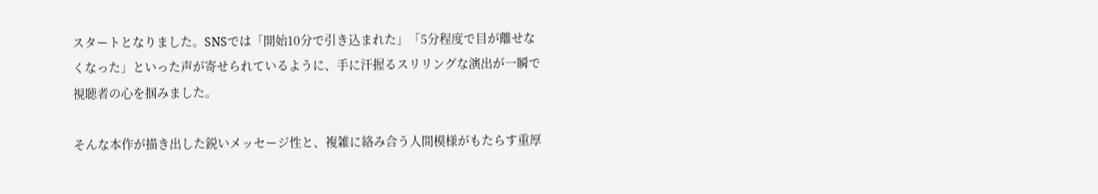スタートとなりました。SNSでは「開始10分で引き込まれた」「5分程度で目が離せなくなった」といった声が寄せられているように、手に汗握るスリリングな演出が一瞬で視聴者の心を掴みました。

そんな本作が描き出した鋭いメッセージ性と、複雑に絡み合う人間模様がもたらす重厚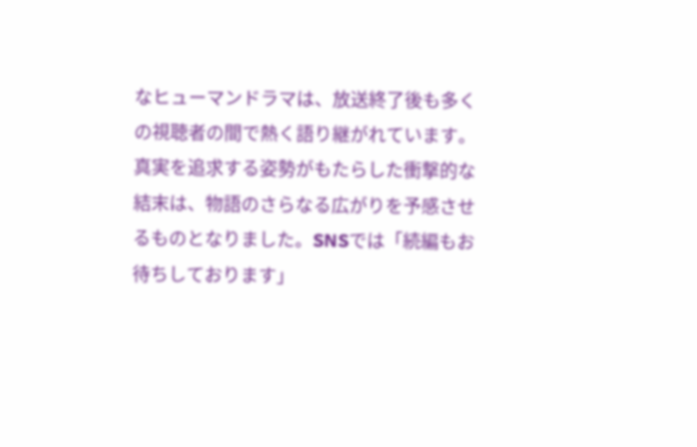なヒューマンドラマは、放送終了後も多くの視聴者の間で熱く語り継がれています。真実を追求する姿勢がもたらした衝撃的な結末は、物語のさらなる広がりを予感させるものとなりました。SNSでは「続編もお待ちしております」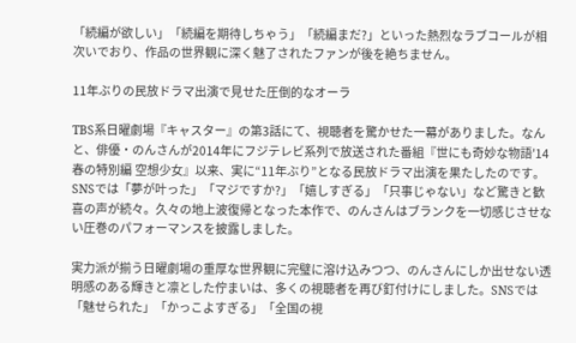「続編が欲しい」「続編を期待しちゃう」「続編まだ?」といった熱烈なラブコールが相次いでおり、作品の世界観に深く魅了されたファンが後を絶ちません。

11年ぶりの民放ドラマ出演で見せた圧倒的なオーラ

TBS系日曜劇場『キャスター』の第3話にて、視聴者を驚かせた一幕がありました。なんと、俳優・のんさんが2014年にフジテレビ系列で放送された番組『世にも奇妙な物語'14春の特別編 空想少女』以来、実に“11年ぶり”となる民放ドラマ出演を果たしたのです。SNSでは「夢が叶った」「マジですか?」「嬉しすぎる」「只事じゃない」など驚きと歓喜の声が続々。久々の地上波復帰となった本作で、のんさんはブランクを一切感じさせない圧巻のパフォーマンスを披露しました。

実力派が揃う日曜劇場の重厚な世界観に完璧に溶け込みつつ、のんさんにしか出せない透明感のある輝きと凛とした佇まいは、多くの視聴者を再び釘付けにしました。SNSでは「魅せられた」「かっこよすぎる」「全国の視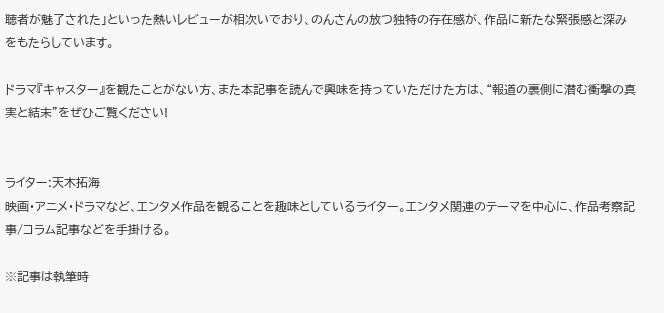聴者が魅了された」といった熱いレビューが相次いでおり、のんさんの放つ独特の存在感が、作品に新たな緊張感と深みをもたらしています。

ドラマ『キャスター』を観たことがない方、また本記事を読んで興味を持っていただけた方は、“報道の裏側に潜む衝撃の真実と結末”をぜひご覧ください!


ライター:天木拓海
映画・アニメ・ドラマなど、エンタメ作品を観ることを趣味としているライター。エンタメ関連のテーマを中心に、作品考察記事/コラム記事などを手掛ける。

※記事は執筆時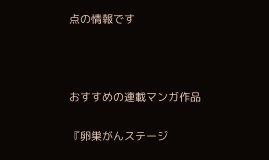点の情報です



おすすめの連載マンガ作品

『卵巣がんステージ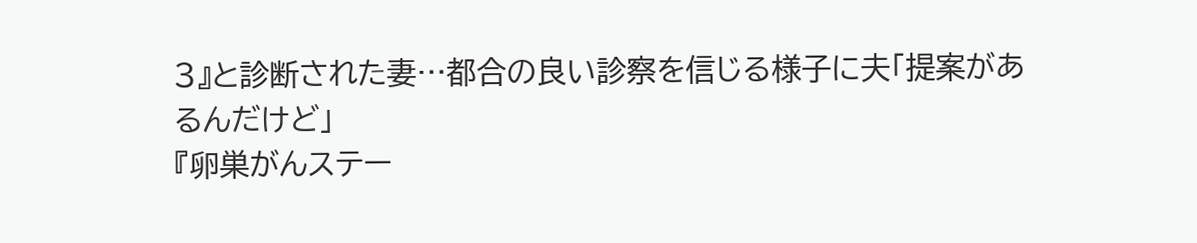3』と診断された妻…都合の良い診察を信じる様子に夫「提案があるんだけど」
『卵巣がんステー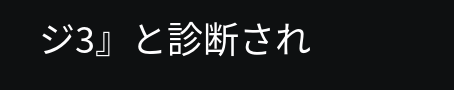ジ3』と診断され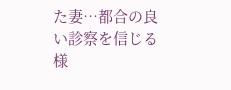た妻…都合の良い診察を信じる様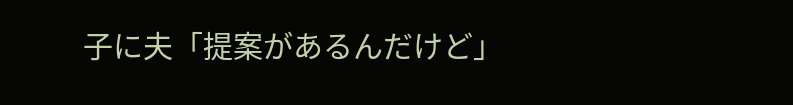子に夫「提案があるんだけど」